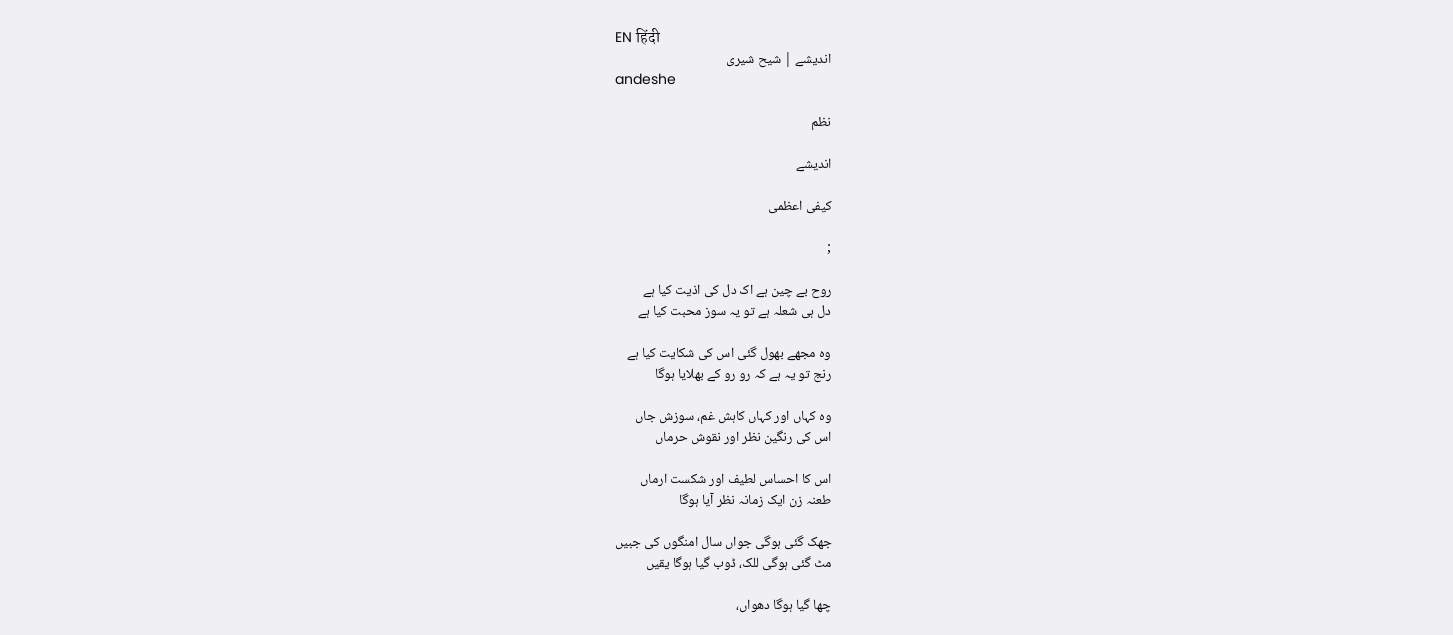EN हिंदी
اندیشے | شیح شیری
andeshe

نظم

اندیشے

کیفی اعظمی

;

روح بے چین ہے اک دل کی اذیت کیا ہے
دل ہی شعلہ ہے تو یہ سوز محبت کیا ہے

وہ مجھے بھول گئی اس کی شکایت کیا ہے
رنج تو یہ ہے کہ رو رو کے بھلایا ہوگا

وہ کہاں اور کہاں کاہش غم، سوزش جاں
اس کی رنگین نظر اور نقوش حرماں

اس کا احساس لطیف اور شکست ارماں
طعنہ زن ایک زمانہ نظر آیا ہوگا

جھک گئی ہوگی جواں سال امنگوں کی جبیں
مٹ گئی ہوگی للک، ڈوب گیا ہوگا یقیں

چھا گیا ہوگا دھواں،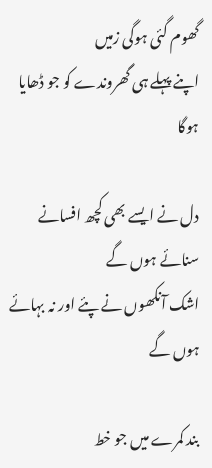گھوم گئی ہوگی زمیں
اپنے پہلے ہی گھروندے کو جو ڈھایا ہوگا

دل نے ایسے بھی کچھ افسانے سنائے ہوں گے
اشک آنکھوں نے پئے اور نہ بہائے ہوں گے

بند کمرے میں جو خط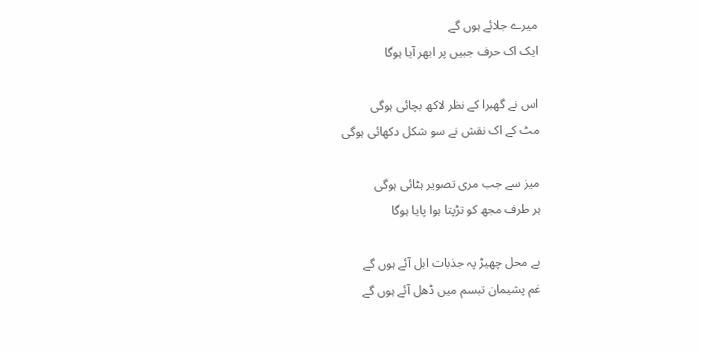میرے جلائے ہوں گے
ایک اک حرف جبیں پر ابھر آیا ہوگا

اس نے گھبرا کے نظر لاکھ بچائی ہوگی
مٹ کے اک نقش نے سو شکل دکھائی ہوگی

میز سے جب مری تصویر ہٹائی ہوگی
ہر طرف مجھ کو تڑپتا ہوا پایا ہوگا

بے محل چھیڑ پہ جذبات ابل آئے ہوں گے
غم پشیمان تبسم میں ڈھل آئے ہوں گے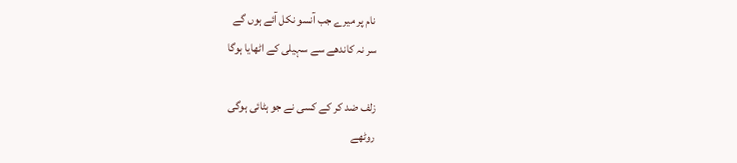نام پر میرے جب آنسو نکل آئے ہوں گے
سر نہ کاندھے سے سہیلی کے اٹھایا ہوگا

زلف ضد کر کے کسی نے جو ہٹائی ہوگی
روٹھے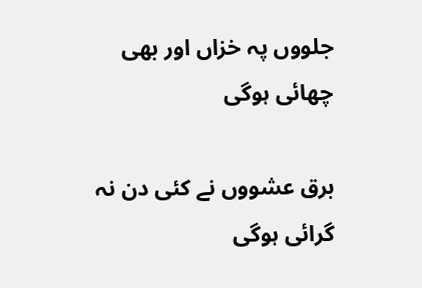جلووں پہ خزاں اور بھی چھائی ہوگی

برق عشووں نے کئی دن نہ گرائی ہوگی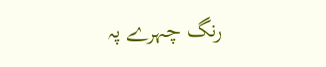رنگ چہرے پہ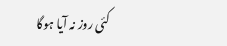کئی روز نہ آیا ہوگا